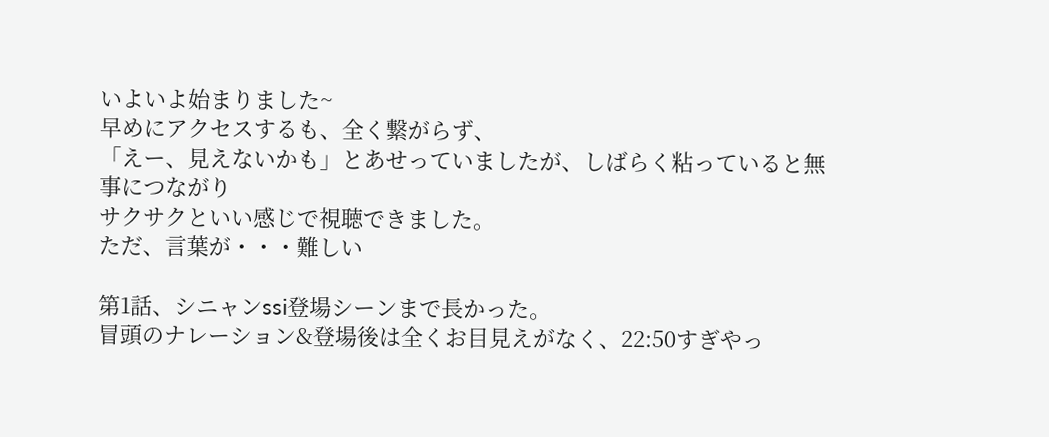いよいよ始まりました~
早めにアクセスするも、全く繋がらず、
「えー、見えないかも」とあせっていましたが、しばらく粘っていると無事につながり
サクサクといい感じで視聴できました。
ただ、言葉が・・・難しい

第1話、シニャンssi登場シーンまで長かった。
冒頭のナレーション&登場後は全くお目見えがなく、22:50すぎやっ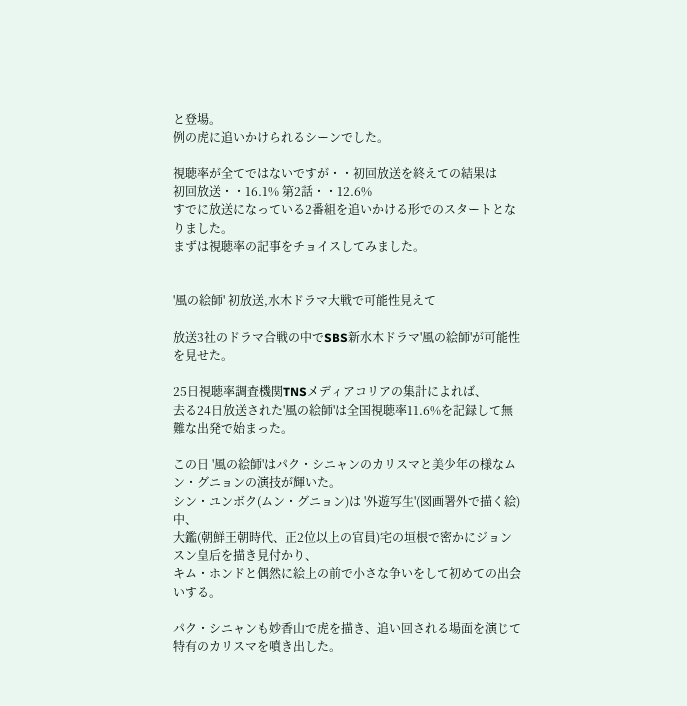と登場。
例の虎に追いかけられるシーンでした。

視聴率が全てではないですが・・初回放送を終えての結果は
初回放送・・16.1% 第2話・・12.6%
すでに放送になっている2番組を追いかける形でのスタートとなりました。
まずは視聴率の記事をチョイスしてみました。


'風の絵師' 初放送,水木ドラマ大戦で可能性見えて

放送3社のドラマ合戦の中でSBS新水木ドラマ'風の絵師'が可能性を見せた。

25日視聴率調査機関TNSメディアコリアの集計によれば、
去る24日放送された'風の絵師'は全国視聴率11.6%を記録して無難な出発で始まった。

この日 '風の絵師'はパク・シニャンのカリスマと美少年の様なムン・グニョンの演技が輝いた。
シン・ユンボク(ムン・グニョン)は '外遊写生'(図画署外で描く絵) 中、
大鑑(朝鮮王朝時代、正2位以上の官員)宅の垣根で密かにジョンスン皇后を描き見付かり、
キム・ホンドと偶然に絵上の前で小さな争いをして初めての出会いする。

パク・シニャンも妙香山で虎を描き、追い回される場面を演じて特有のカリスマを噴き出した。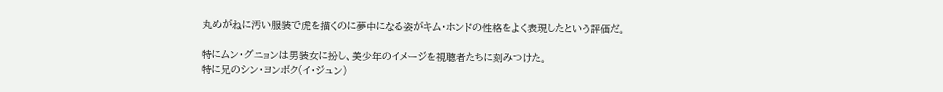丸めがねに汚い服装で虎を描くのに夢中になる姿がキム・ホンドの性格をよく表現したという評価だ。

特にムン・グニョンは男装女に扮し、美少年のイメージを視聴者たちに刻みつけた。
特に兄のシン・ヨンボク(イ・ジュン)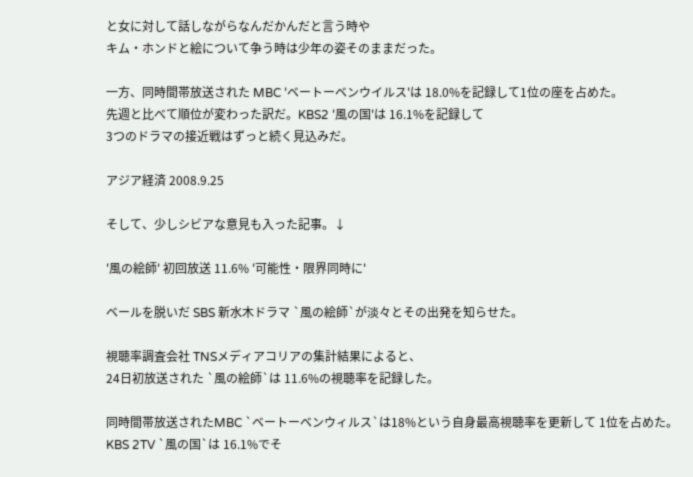と女に対して話しながらなんだかんだと言う時や
キム・ホンドと絵について争う時は少年の姿そのままだった。

一方、同時間帯放送された MBC 'ベートーベンウイルス'は 18.0%を記録して1位の座を占めた。
先週と比べて順位が変わった訳だ。KBS2 '風の国'は 16.1%を記録して
3つのドラマの接近戦はずっと続く見込みだ。

アジア経済 2008.9.25

そして、少しシビアな意見も入った記事。↓

'風の絵師' 初回放送 11.6% '可能性・限界同時に'

ベールを脱いだ SBS 新水木ドラマ `風の絵師`が淡々とその出発を知らせた。

視聴率調査会社 TNSメディアコリアの集計結果によると、
24日初放送された `風の絵師`は 11.6%の視聴率を記録した。

同時間帯放送されたMBC `ベートーベンウィルス`は18%という自身最高視聴率を更新して 1位を占めた。
KBS 2TV `風の国`は 16.1%でそ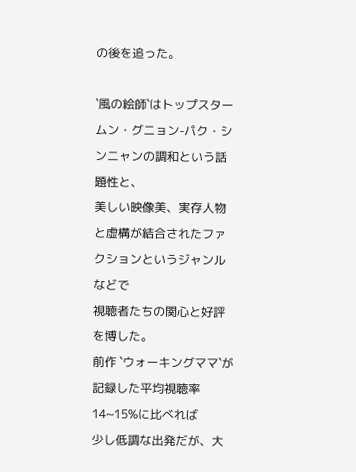の後を追った。

`風の絵師`はトップスター ムン・グニョン-パク・シンニャンの調和という話題性と、
美しい映像美、実存人物と虚構が結合されたファクションというジャンルなどで
視聴者たちの関心と好評を博した。
前作 `ウォーキングママ`が記録した平均視聴率14~15%に比べれば
少し低調な出発だが、大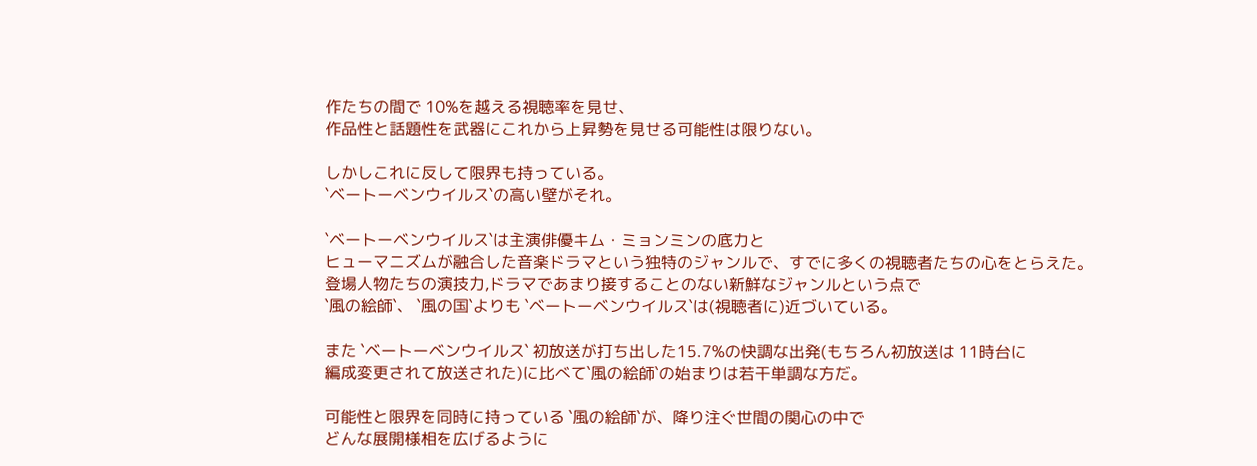作たちの間で 10%を越える視聴率を見せ、
作品性と話題性を武器にこれから上昇勢を見せる可能性は限りない。

しかしこれに反して限界も持っている。
`ベートーベンウイルス`の高い壁がそれ。

`ベートーベンウイルス`は主演俳優キム・ミョンミンの底力と
ヒューマニズムが融合した音楽ドラマという独特のジャンルで、すでに多くの視聴者たちの心をとらえた。
登場人物たちの演技力,ドラマであまり接することのない新鮮なジャンルという点で
`風の絵師`、 `風の国`よりも `ベートーベンウイルス`は(視聴者に)近づいている。

また `ベートーベンウイルス` 初放送が打ち出した15.7%の快調な出発(もちろん初放送は 11時台に
編成変更されて放送された)に比べて`風の絵師`の始まりは若干単調な方だ。

可能性と限界を同時に持っている `風の絵師`が、降り注ぐ世間の関心の中で
どんな展開様相を広げるように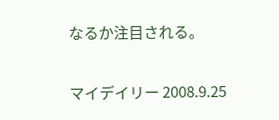なるか注目される。

マイデイリー 2008.9.25